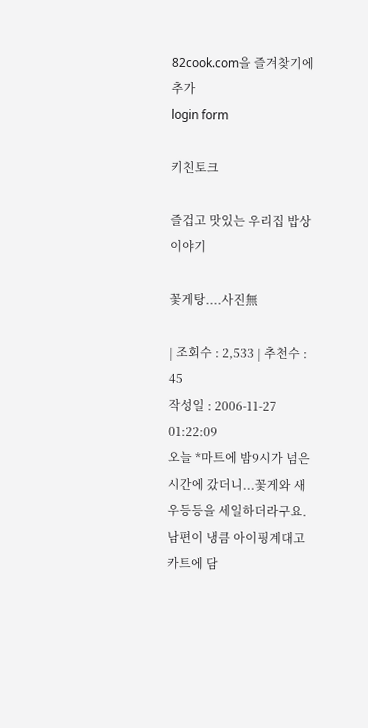82cook.com을 즐겨찾기에 추가
login form

키친토크

즐겁고 맛있는 우리집 밥상이야기

꽃게탕....사진無

| 조회수 : 2,533 | 추천수 : 45
작성일 : 2006-11-27 01:22:09
오늘 *마트에 밤9시가 넘은 시간에 갔더니...꽃게와 새우등등을 세일하더라구요.
남편이 냉큼 아이핑계대고 카트에 담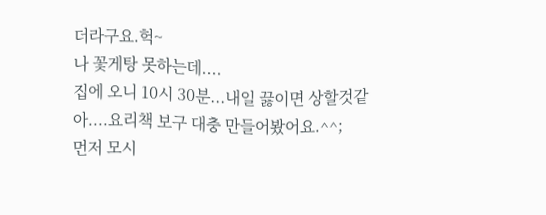더라구요.헉~
나 꽃게탕 못하는데....
집에 오니 10시 30분...내일 끓이면 상할것같아....요리책 보구 대충 만들어봤어요.^^;
먼저 모시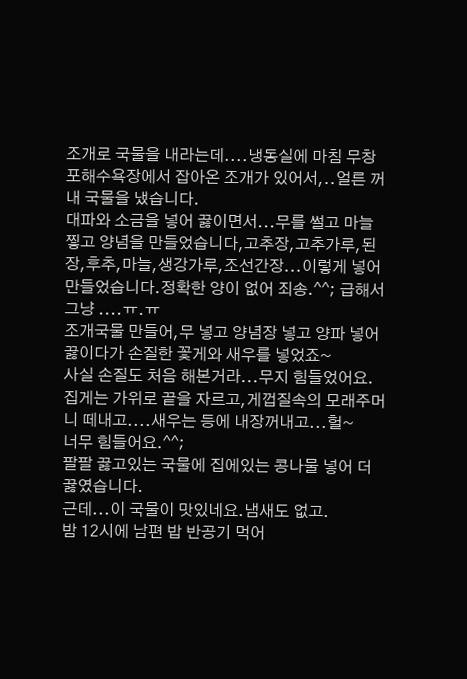조개로 국물을 내라는데....냉동실에 마침 무창포해수욕장에서 잡아온 조개가 있어서,..얼른 꺼내 국물을 냈습니다.
대파와 소금을 넣어 끓이면서...무를 썰고 마늘 찧고 양념을 만들었습니다,고추장,고추가루,된장,후추,마늘,생강가루,조선간장...이렇게 넣어 만들었습니다.정확한 양이 없어 죄송.^^; 급해서 그냥 ....ㅠ.ㅠ
조개국물 만들어,무 넣고 양념장 넣고 양파 넣어 끓이다가 손질한 꽃게와 새우를 넣었죠~
사실 손질도 처음 해본거라...무지 힘들었어요.
집게는 가위로 끝을 자르고,게껍질속의 모래주머니 떼내고....새우는 등에 내장꺼내고...헐~
너무 힘들어요.^^;
팔팔 끓고있는 국물에 집에있는 콩나물 넣어 더 끓였습니다.
근데...이 국물이 맛있네요.냄새도 없고.
밤 12시에 남편 밥 반공기 먹어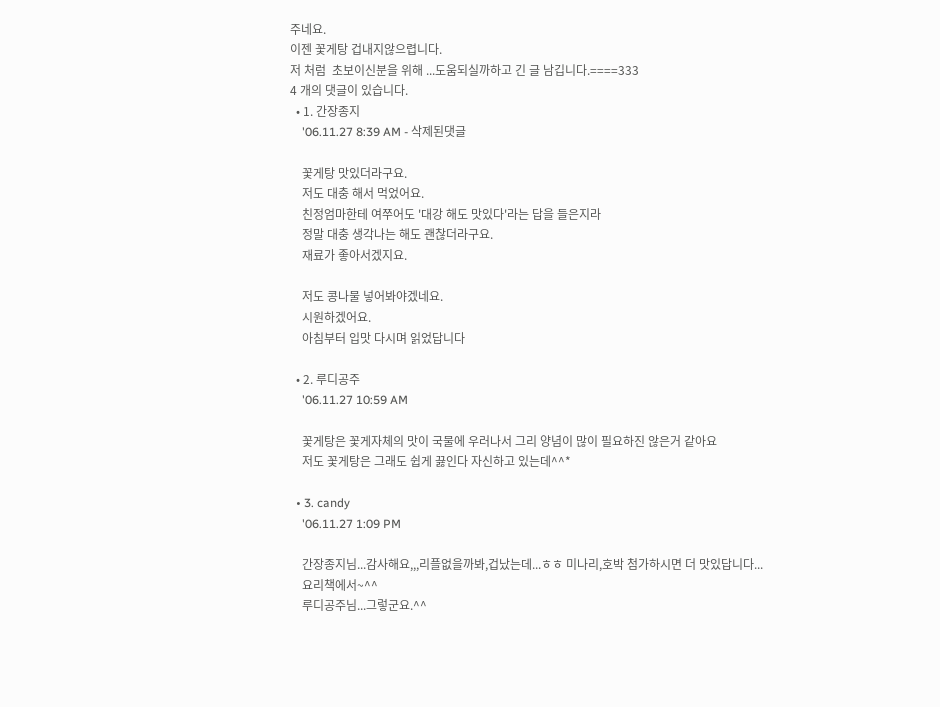주네요.
이젠 꽃게탕 겁내지않으렵니다.
저 처럼  초보이신분을 위해 ...도움되실까하고 긴 글 남깁니다.====333
4 개의 댓글이 있습니다.
  • 1. 간장종지
    '06.11.27 8:39 AM - 삭제된댓글

    꽃게탕 맛있더라구요.
    저도 대충 해서 먹었어요.
    친정엄마한테 여쭈어도 '대강 해도 맛있다'라는 답을 들은지라
    정말 대충 생각나는 해도 괜찮더라구요.
    재료가 좋아서겠지요.

    저도 콩나물 넣어봐야겠네요.
    시원하겠어요.
    아침부터 입맛 다시며 읽었답니다

  • 2. 루디공주
    '06.11.27 10:59 AM

    꽃게탕은 꽃게자체의 맛이 국물에 우러나서 그리 양념이 많이 필요하진 않은거 같아요
    저도 꽃게탕은 그래도 쉽게 끓인다 자신하고 있는데^^*

  • 3. candy
    '06.11.27 1:09 PM

    간장종지님...감사해요,,,리플없을까봐,겁났는데...ㅎㅎ 미나리,호박 첨가하시면 더 맛있답니다...
    요리책에서~^^
    루디공주님...그렇군요.^^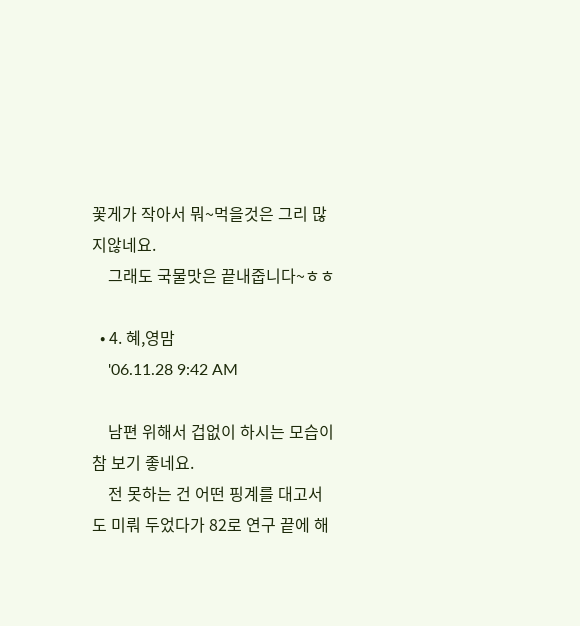꽃게가 작아서 뭐~먹을것은 그리 많지않네요.
    그래도 국물맛은 끝내줍니다~ㅎㅎ

  • 4. 혜,영맘
    '06.11.28 9:42 AM

    남편 위해서 겁없이 하시는 모습이 참 보기 좋네요.
    전 못하는 건 어떤 핑계를 대고서도 미뤄 두었다가 82로 연구 끝에 해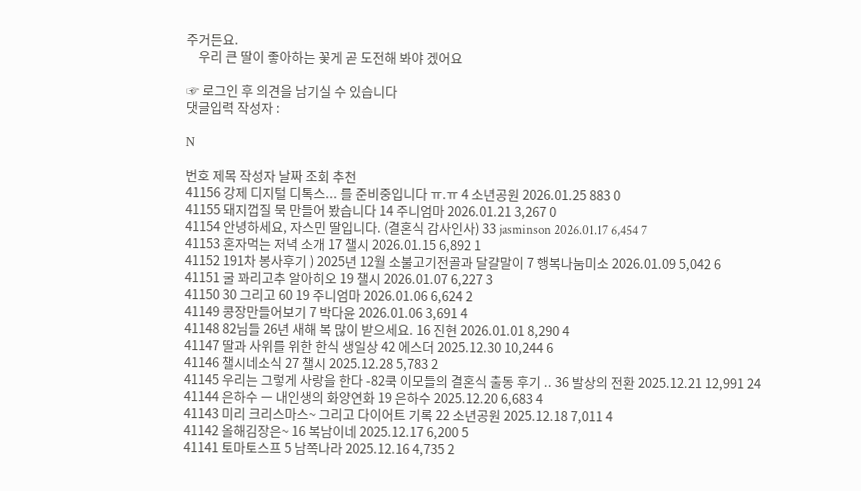주거든요.
    우리 큰 딸이 좋아하는 꽃게 곧 도전해 봐야 겠어요

☞ 로그인 후 의견을 남기실 수 있습니다
댓글입력 작성자 :

N

번호 제목 작성자 날짜 조회 추천
41156 강제 디지털 디톡스... 를 준비중입니다 ㅠ.ㅠ 4 소년공원 2026.01.25 883 0
41155 돼지껍질 묵 만들어 봤습니다 14 주니엄마 2026.01.21 3,267 0
41154 안녕하세요, 자스민 딸입니다. (결혼식 감사인사) 33 jasminson 2026.01.17 6,454 7
41153 혼자먹는 저녁 소개 17 챌시 2026.01.15 6,892 1
41152 191차 봉사후기 ) 2025년 12월 소불고기전골과 달걀말이 7 행복나눔미소 2026.01.09 5,042 6
41151 굴 꽈리고추 알아히오 19 챌시 2026.01.07 6,227 3
41150 30 그리고 60 19 주니엄마 2026.01.06 6,624 2
41149 콩장만들어보기 7 박다윤 2026.01.06 3,691 4
41148 82님들 26년 새해 복 많이 받으세요. 16 진현 2026.01.01 8,290 4
41147 딸과 사위를 위한 한식 생일상 42 에스더 2025.12.30 10,244 6
41146 챌시네소식 27 챌시 2025.12.28 5,783 2
41145 우리는 그렇게 사랑을 한다 -82쿡 이모들의 결혼식 출동 후기 .. 36 발상의 전환 2025.12.21 12,991 24
41144 은하수 ㅡ 내인생의 화양연화 19 은하수 2025.12.20 6,683 4
41143 미리 크리스마스~ 그리고 다이어트 기록 22 소년공원 2025.12.18 7,011 4
41142 올해김장은~ 16 복남이네 2025.12.17 6,200 5
41141 토마토스프 5 남쪽나라 2025.12.16 4,735 2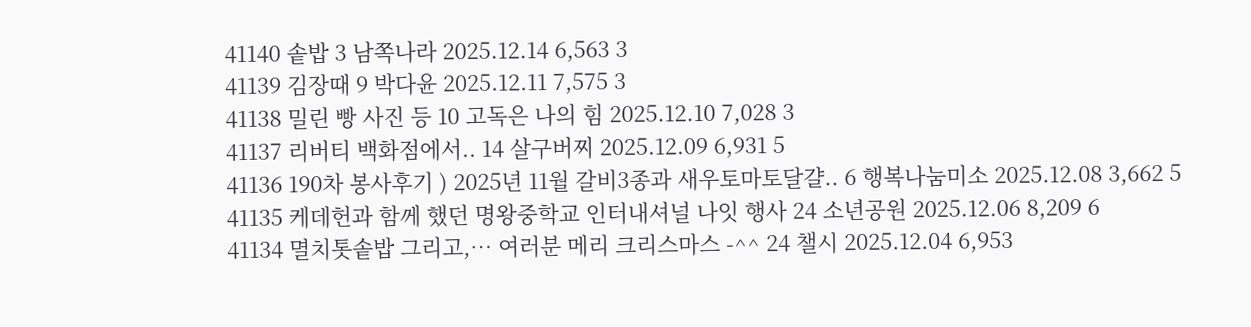41140 솥밥 3 남쪽나라 2025.12.14 6,563 3
41139 김장때 9 박다윤 2025.12.11 7,575 3
41138 밀린 빵 사진 등 10 고독은 나의 힘 2025.12.10 7,028 3
41137 리버티 백화점에서.. 14 살구버찌 2025.12.09 6,931 5
41136 190차 봉사후기 ) 2025년 11월 갈비3종과 새우토마토달걀.. 6 행복나눔미소 2025.12.08 3,662 5
41135 케데헌과 함께 했던 명왕중학교 인터내셔널 나잇 행사 24 소년공원 2025.12.06 8,209 6
41134 멸치톳솥밥 그리고,… 여러분 메리 크리스마스 -^^ 24 챌시 2025.12.04 6,953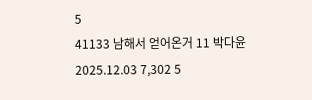5
41133 남해서 얻어온거 11 박다윤 2025.12.03 7,302 5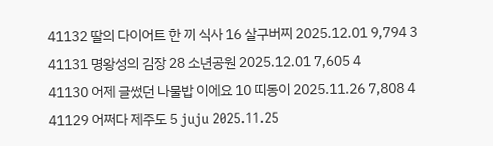41132 딸의 다이어트 한 끼 식사 16 살구버찌 2025.12.01 9,794 3
41131 명왕성의 김장 28 소년공원 2025.12.01 7,605 4
41130 어제 글썼던 나물밥 이에요 10 띠동이 2025.11.26 7,808 4
41129 어쩌다 제주도 5 juju 2025.11.25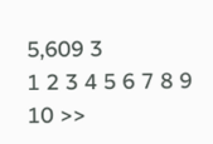5,609 3
1 2 3 4 5 6 7 8 9 10 >>